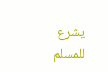يشرع للمسلم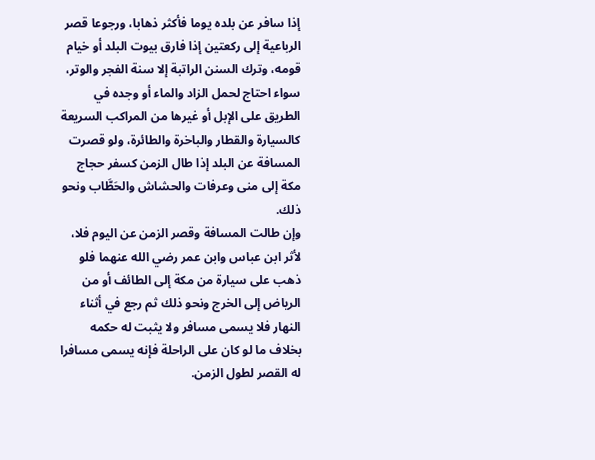إذا سافر عن بلده يوما فأكثر ذهابا، ورجوعا قصر الرباعية إلى ركعتين إذا فارق بيوت البلد أو خيام قومه، وترك السنن الراتبة إلا سنة الفجر والوتر، سواء احتاج لحمل الزاد والماء أو وجده في الطريق على الإبل أو غيرها من المراكب السريعة كالسيارة والقطار والباخرة والطائرة، ولو قصرت المسافة عن البلد إذا طال الزمن كسفر حجاج مكة إلى منى وعرفات والحشاش والحَطَّاب ونحو ذلك.
وإن طالت المسافة وقصر الزمن عن اليوم فلا، لأثر ابن عباس وابن عمر رضي الله عنهما فلو ذهب على سيارة من مكة إلى الطائف أو من الرياض إلى الخرج ونحو ذلك ثم رجع في أثناء النهار فلا يسمى مسافر ولا يثبت له حكمه بخلاف ما لو كان على الراحلة فإنه يسمى مسافرا له القصر لطول الزمن.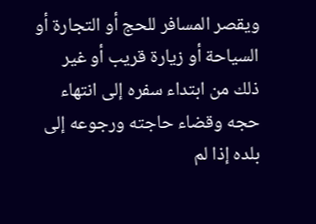ويقصر المسافر للحج أو التجارة أو السياحة أو زيارة قريب أو غير ذلك من ابتداء سفره إلى انتهاء حجه وقضاء حاجته ورجوعه إلى بلده إذا لم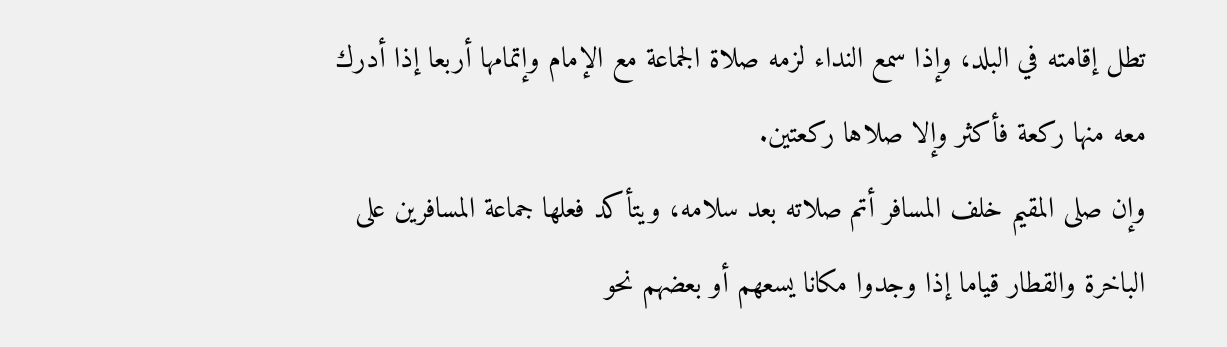تطل إقامته في البلد، وإذا سمع النداء لزمه صلاة الجماعة مع الإمام وإتمامها أربعا إذا أدرك معه منها ركعة فأكثر وإلا صلاها ركعتين.
وإن صلى المقيم خلف المسافر أتم صلاته بعد سلامه، ويتأكد فعلها جماعة المسافرين على الباخرة والقطار قياما إذا وجدوا مكانا يسعهم أو بعضهم نحو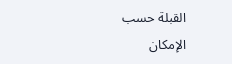القبلة حسب الإمكان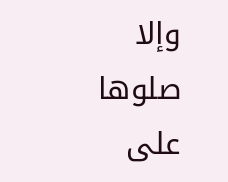وإلا صلوها على